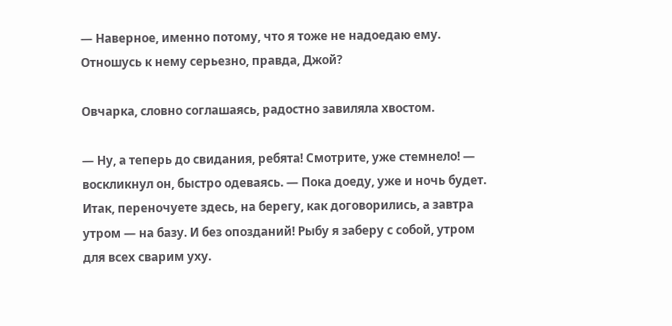— Наверное, именно потому, что я тоже не надоедаю ему. Отношусь к нему серьезно, правда, Джой?

Овчарка, словно соглашаясь, радостно завиляла хвостом.

— Ну, а теперь до свидания, ребята! Смотрите, уже стемнело! — воскликнул он, быстро одеваясь. — Пока доеду, уже и ночь будет. Итак, переночуете здесь, на берегу, как договорились, а завтра утром — на базу. И без опозданий! Рыбу я заберу с собой, утром для всех сварим уху.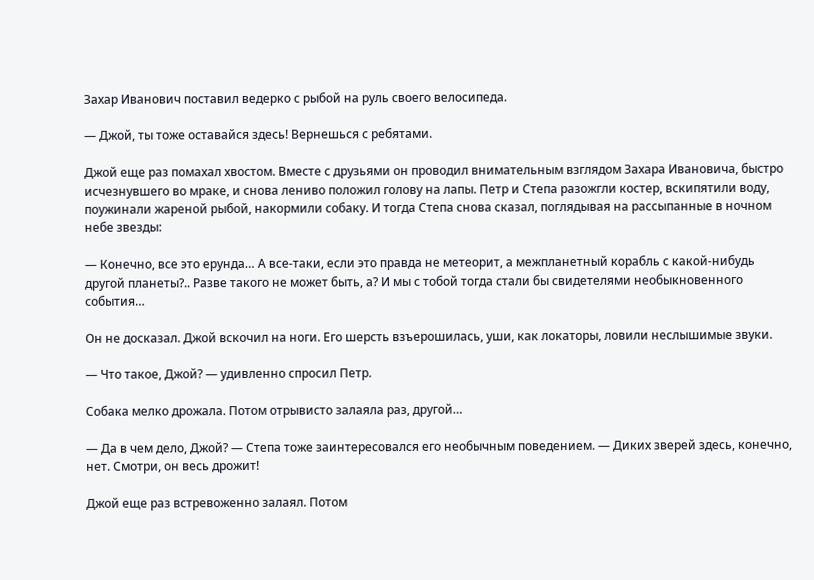Захар Иванович поставил ведерко с рыбой на руль своего велосипеда.

— Джой, ты тоже оставайся здесь! Вернешься с ребятами.

Джой еще раз помахал хвостом. Вместе с друзьями он проводил внимательным взглядом Захара Ивановича, быстро исчезнувшего во мраке, и снова лениво положил голову на лапы. Петр и Степа разожгли костер, вскипятили воду, поужинали жареной рыбой, накормили собаку. И тогда Степа снова сказал, поглядывая на рассыпанные в ночном небе звезды:

— Конечно, все это ерунда… А все-таки, если это правда не метеорит, а межпланетный корабль с какой-нибудь другой планеты?.. Разве такого не может быть, а? И мы с тобой тогда стали бы свидетелями необыкновенного события…

Он не досказал. Джой вскочил на ноги. Его шерсть взъерошилась, уши, как локаторы, ловили неслышимые звуки.

— Что такое, Джой? — удивленно спросил Петр.

Собака мелко дрожала. Потом отрывисто залаяла раз, другой…

— Да в чем дело, Джой? — Степа тоже заинтересовался его необычным поведением. — Диких зверей здесь, конечно, нет. Смотри, он весь дрожит!

Джой еще раз встревоженно залаял. Потом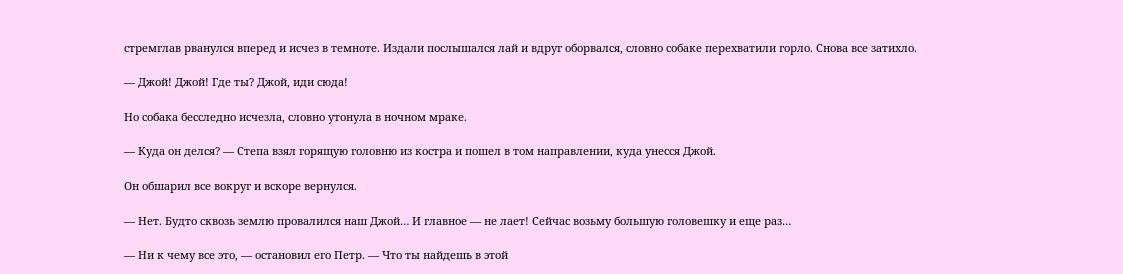стремглав рванулся вперед и исчез в темноте. Издали послышался лай и вдруг оборвался, словно собаке перехватили горло. Снова все затихло.

— Джой! Джой! Где ты? Джой, иди сюда!

Но собака бесследно исчезла, словно утонула в ночном мраке.

— Куда он делся? — Степа взял горящую головню из костра и пошел в том направлении, куда унесся Джой.

Он обшарил все вокруг и вскоре вернулся.

— Нет. Будто сквозь землю провалился наш Джой… И главное — не лает! Сейчас возьму большую головешку и еще раз…

— Ни к чему все это, — остановил его Петр. — Что ты найдешь в этой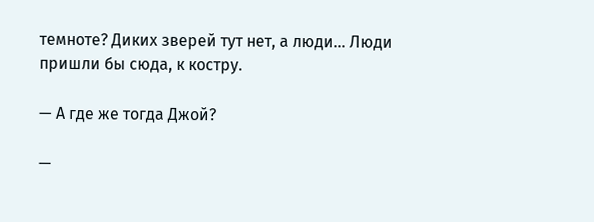темноте? Диких зверей тут нет, а люди… Люди пришли бы сюда, к костру.

— А где же тогда Джой?

—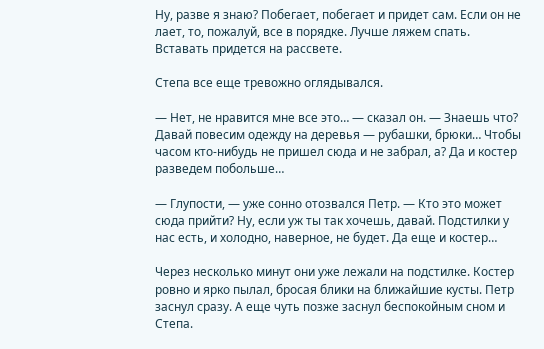Ну, разве я знаю? Побегает, побегает и придет сам. Если он не лает, то, пожалуй, все в порядке. Лучше ляжем спать. Вставать придется на рассвете.

Степа все еще тревожно оглядывался.

— Нет, не нравится мне все это… — сказал он. — Знаешь что? Давай повесим одежду на деревья — рубашки, брюки… Чтобы часом кто-нибудь не пришел сюда и не забрал, а? Да и костер разведем побольше…

— Глупости, — уже сонно отозвался Петр. — Кто это может сюда прийти? Ну, если уж ты так хочешь, давай. Подстилки у нас есть, и холодно, наверное, не будет. Да еще и костер…

Через несколько минут они уже лежали на подстилке. Костер ровно и ярко пылал, бросая блики на ближайшие кусты. Петр заснул сразу. А еще чуть позже заснул беспокойным сном и Степа.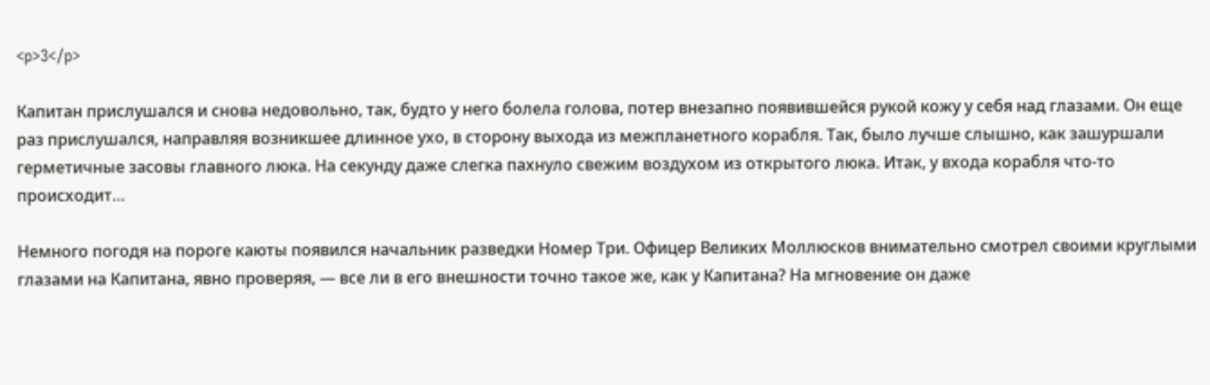<p>3</p>

Капитан прислушался и снова недовольно, так, будто у него болела голова, потер внезапно появившейся рукой кожу у себя над глазами. Он еще раз прислушался, направляя возникшее длинное ухо, в сторону выхода из межпланетного корабля. Так, было лучше слышно, как зашуршали герметичные засовы главного люка. На секунду даже слегка пахнуло свежим воздухом из открытого люка. Итак, у входа корабля что-то происходит…

Немного погодя на пороге каюты появился начальник разведки Номер Три. Офицер Великих Моллюсков внимательно смотрел своими круглыми глазами на Капитана, явно проверяя, — все ли в его внешности точно такое же, как у Капитана? На мгновение он даже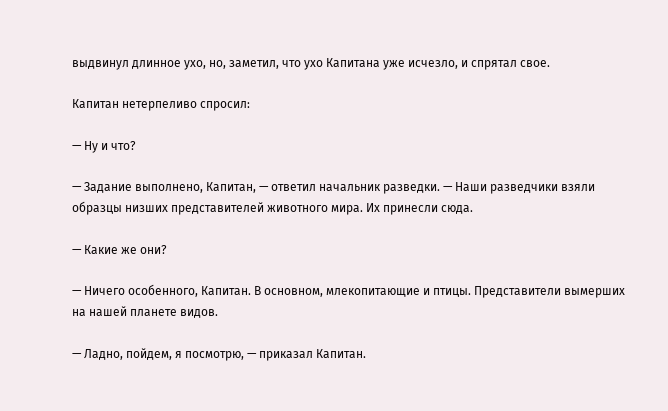выдвинул длинное ухо, но, заметил, что ухо Капитана уже исчезло, и спрятал свое.

Капитан нетерпеливо спросил:

— Ну и что?

— Задание выполнено, Капитан, — ответил начальник разведки. — Наши разведчики взяли образцы низших представителей животного мира. Их принесли сюда.

— Какие же они?

— Ничего особенного, Капитан. В основном, млекопитающие и птицы. Представители вымерших на нашей планете видов.

— Ладно, пойдем, я посмотрю, — приказал Капитан.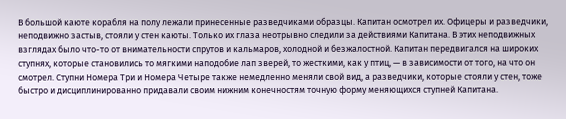В большой каюте корабля на полу лежали принесенные разведчиками образцы. Капитан осмотрел их. Офицеры и разведчики, неподвижно застыв, стояли у стен каюты. Только их глаза неотрывно следили за действиями Капитана. В этих неподвижных взглядах было что-то от внимательности спрутов и кальмаров, холодной и безжалостной. Капитан передвигался на широких ступнях, которые становились то мягкими наподобие лап зверей, то жесткими, как у птиц, — в зависимости от того, на что он смотрел. Ступни Номера Три и Номера Четыре также немедленно меняли свой вид, а разведчики, которые стояли у стен, тоже быстро и дисциплинированно придавали своим нижним конечностям точную форму меняющихся ступней Капитана.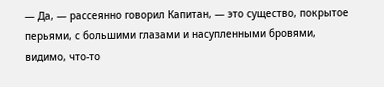— Да, — рассеянно говорил Капитан, — это существо, покрытое перьями, с большими глазами и насупленными бровями, видимо, что-то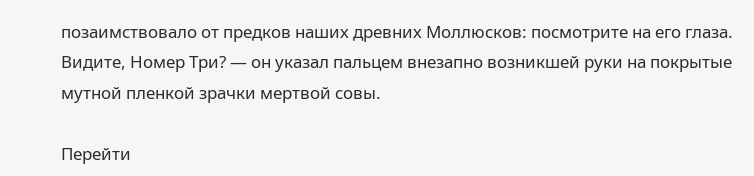позаимствовало от предков наших древних Моллюсков: посмотрите на его глаза. Видите, Номер Три? — он указал пальцем внезапно возникшей руки на покрытые мутной пленкой зрачки мертвой совы.

Перейти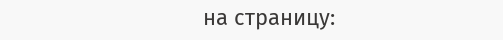на страницу: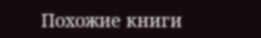Похожие книги